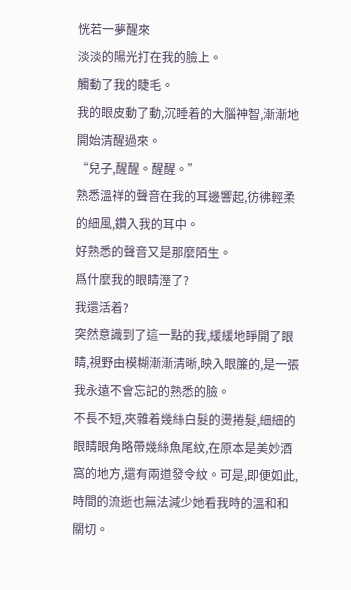恍若一夢醒來
淡淡的陽光打在我的臉上。
觸動了我的睫毛。
我的眼皮動了動,沉睡着的大腦神智,漸漸地開始清醒過來。
“兒子,醒醒。醒醒。”
熟悉溫祥的聲音在我的耳邊響起,彷彿輕柔的細風,鑽入我的耳中。
好熟悉的聲音又是那麼陌生。
爲什麼我的眼睛溼了?
我還活着?
突然意識到了這一點的我,緩緩地睜開了眼睛,視野由模糊漸漸清晰,映入眼簾的,是一張我永遠不會忘記的熟悉的臉。
不長不短,夾雜着幾絲白髮的燙捲髮,細細的眼睛眼角略帶幾絲魚尾紋,在原本是美妙酒窩的地方,還有兩道發令紋。可是,即便如此,時間的流逝也無法減少她看我時的溫和和關切。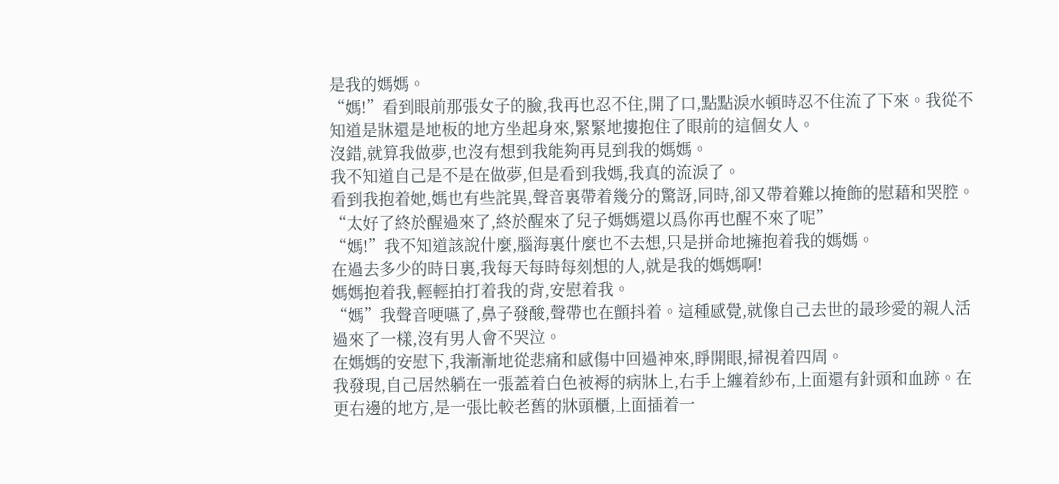是我的媽媽。
“媽!”看到眼前那張女子的臉,我再也忍不住,開了口,點點淚水頓時忍不住流了下來。我從不知道是牀還是地板的地方坐起身來,緊緊地摟抱住了眼前的這個女人。
沒錯,就算我做夢,也沒有想到我能夠再見到我的媽媽。
我不知道自己是不是在做夢,但是看到我媽,我真的流淚了。
看到我抱着她,媽也有些詫異,聲音裏帶着幾分的驚訝,同時,卻又帶着難以掩飾的慰藉和哭腔。
“太好了終於醒過來了,終於醒來了兒子媽媽還以爲你再也醒不來了呢”
“媽!”我不知道該說什麼,腦海裏什麼也不去想,只是拼命地擁抱着我的媽媽。
在過去多少的時日裏,我每天每時每刻想的人,就是我的媽媽啊!
媽媽抱着我,輕輕拍打着我的背,安慰着我。
“媽”我聲音哽嚥了,鼻子發酸,聲帶也在顫抖着。這種感覺,就像自己去世的最珍愛的親人活過來了一樣,沒有男人會不哭泣。
在媽媽的安慰下,我漸漸地從悲痛和感傷中回過神來,睜開眼,掃視着四周。
我發現,自己居然躺在一張蓋着白色被褥的病牀上,右手上纏着紗布,上面還有針頭和血跡。在更右邊的地方,是一張比較老舊的牀頭櫃,上面插着一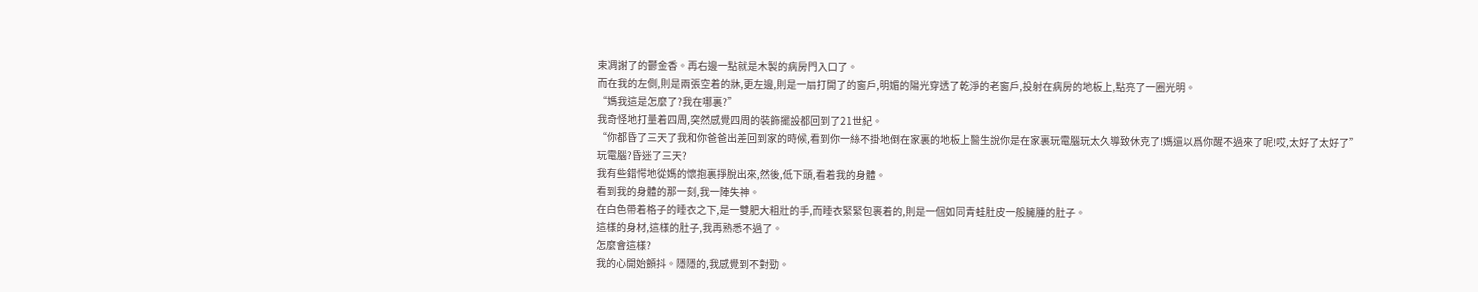束凋謝了的鬱金香。再右邊一點就是木製的病房門入口了。
而在我的左側,則是兩張空着的牀,更左邊,則是一扇打開了的窗戶,明媚的陽光穿透了乾淨的老窗戶,投射在病房的地板上,點亮了一圈光明。
“媽我這是怎麼了?我在哪裏?”
我奇怪地打量着四周,突然感覺四周的裝飾擺設都回到了21世紀。
“你都昏了三天了我和你爸爸出差回到家的時候,看到你一絲不掛地倒在家裏的地板上醫生說你是在家裏玩電腦玩太久導致休克了!媽還以爲你醒不過來了呢!哎,太好了太好了”
玩電腦?昏迷了三天?
我有些錯愕地從媽的懷抱裏掙脫出來,然後,低下頭,看着我的身體。
看到我的身體的那一刻,我一陣失神。
在白色帶着格子的睡衣之下,是一雙肥大粗壯的手,而睡衣緊緊包裹着的,則是一個如同青蛙肚皮一般臃腫的肚子。
這樣的身材,這樣的肚子,我再熟悉不過了。
怎麼會這樣?
我的心開始顫抖。隱隱的,我感覺到不對勁。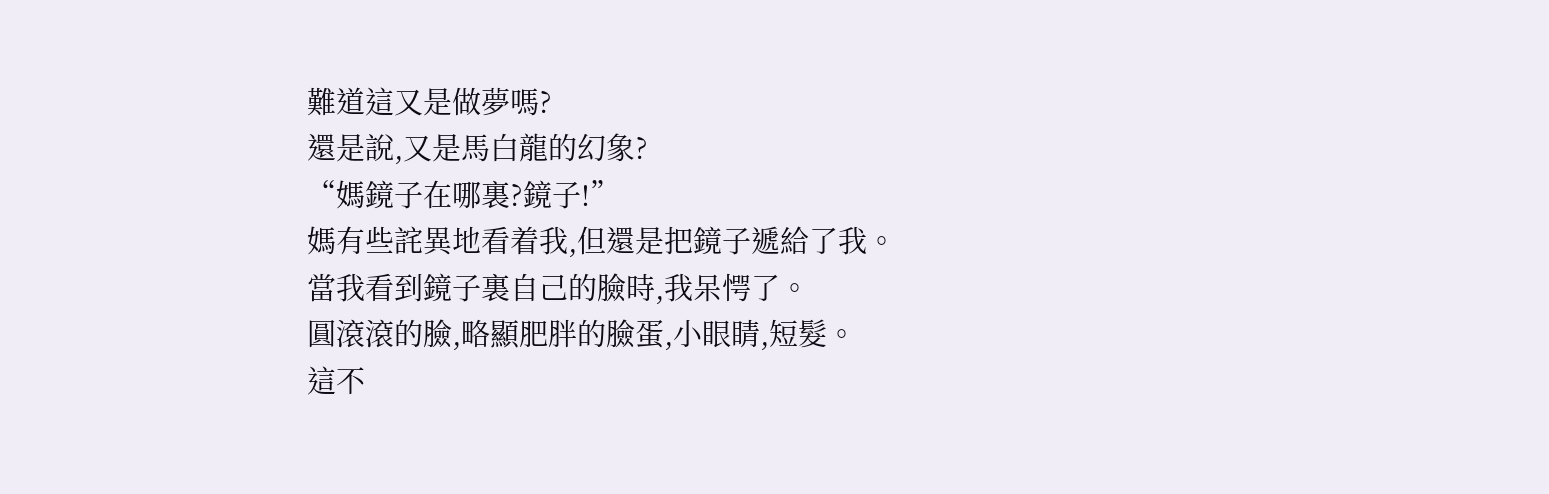難道這又是做夢嗎?
還是說,又是馬白龍的幻象?
“媽鏡子在哪裏?鏡子!”
媽有些詫異地看着我,但還是把鏡子遞給了我。
當我看到鏡子裏自己的臉時,我呆愕了。
圓滾滾的臉,略顯肥胖的臉蛋,小眼睛,短髮。
這不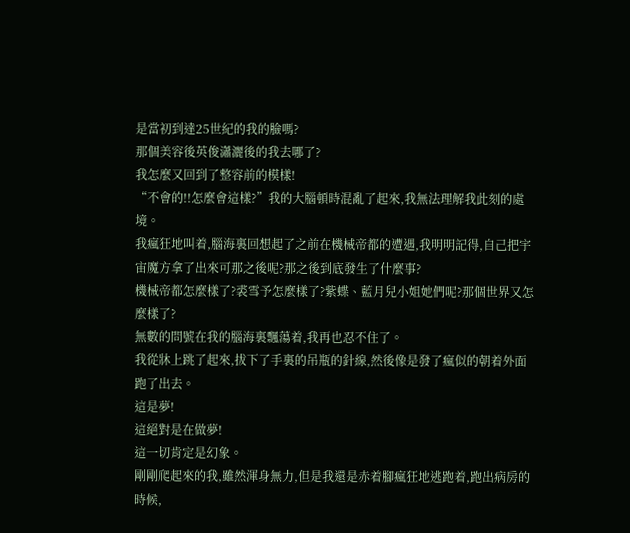是當初到達25世紀的我的臉嗎?
那個美容後英俊瀟灑後的我去哪了?
我怎麼又回到了整容前的模樣!
“不會的!!怎麼會這樣?”我的大腦頓時混亂了起來,我無法理解我此刻的處境。
我瘋狂地叫着,腦海裏回想起了之前在機械帝都的遭遇,我明明記得,自己把宇宙魔方拿了出來可那之後呢?那之後到底發生了什麼事?
機械帝都怎麼樣了?裘雪予怎麼樣了?紫蝶、藍月兒小姐她們呢?那個世界又怎麼樣了?
無數的問號在我的腦海裏飄蕩着,我再也忍不住了。
我從牀上跳了起來,拔下了手裏的吊瓶的針線,然後像是發了瘋似的朝着外面跑了出去。
這是夢!
這絕對是在做夢!
這一切肯定是幻象。
剛剛爬起來的我,雖然渾身無力,但是我還是赤着腳瘋狂地逃跑着,跑出病房的時候,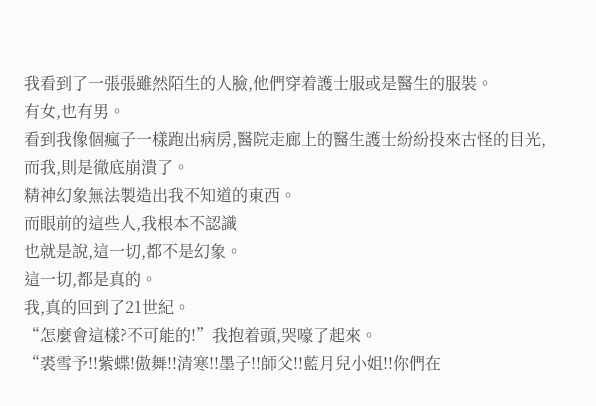我看到了一張張雖然陌生的人臉,他們穿着護士服或是醫生的服裝。
有女,也有男。
看到我像個瘋子一樣跑出病房,醫院走廊上的醫生護士紛紛投來古怪的目光,而我,則是徹底崩潰了。
精神幻象無法製造出我不知道的東西。
而眼前的這些人,我根本不認識
也就是說,這一切,都不是幻象。
這一切,都是真的。
我,真的回到了21世紀。
“怎麼會這樣?不可能的!”我抱着頭,哭嚎了起來。
“裘雪予!!紫蝶!傲舞!!清寒!!墨子!!師父!!藍月兒小姐!!你們在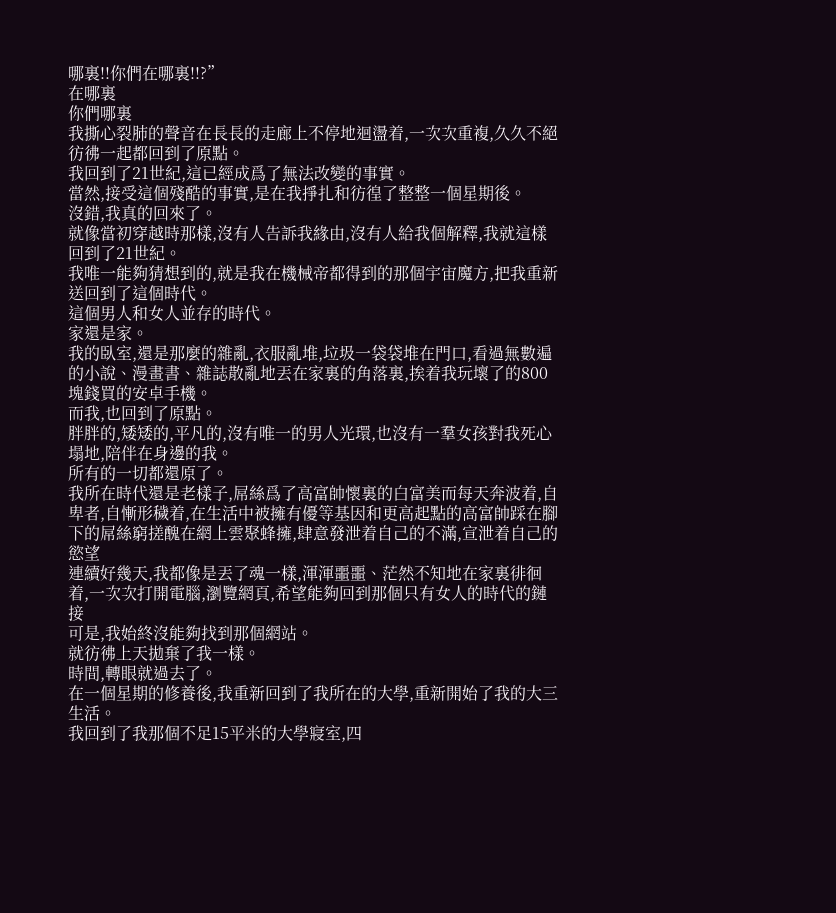哪裏!!你們在哪裏!!?”
在哪裏
你們哪裏
我撕心裂肺的聲音在長長的走廊上不停地迴盪着,一次次重複,久久不絕
彷彿一起都回到了原點。
我回到了21世紀,這已經成爲了無法改變的事實。
當然,接受這個殘酷的事實,是在我掙扎和彷徨了整整一個星期後。
沒錯,我真的回來了。
就像當初穿越時那樣,沒有人告訴我緣由,沒有人給我個解釋,我就這樣回到了21世紀。
我唯一能夠猜想到的,就是我在機械帝都得到的那個宇宙魔方,把我重新送回到了這個時代。
這個男人和女人並存的時代。
家還是家。
我的臥室,還是那麼的雜亂,衣服亂堆,垃圾一袋袋堆在門口,看過無數遍的小說、漫畫書、雜誌散亂地丟在家裏的角落裏,挨着我玩壞了的800塊錢買的安卓手機。
而我,也回到了原點。
胖胖的,矮矮的,平凡的,沒有唯一的男人光環,也沒有一羣女孩對我死心塌地,陪伴在身邊的我。
所有的一切都還原了。
我所在時代還是老樣子,屌絲爲了高富帥懷裏的白富美而每天奔波着,自卑者,自慚形穢着,在生活中被擁有優等基因和更高起點的高富帥踩在腳下的屌絲窮搓醜在網上雲聚蜂擁,肆意發泄着自己的不滿,宣泄着自己的慾望
連續好幾天,我都像是丟了魂一樣,渾渾噩噩、茫然不知地在家裏徘徊着,一次次打開電腦,瀏覽網頁,希望能夠回到那個只有女人的時代的鏈接
可是,我始終沒能夠找到那個網站。
就彷彿上天拋棄了我一樣。
時間,轉眼就過去了。
在一個星期的修養後,我重新回到了我所在的大學,重新開始了我的大三生活。
我回到了我那個不足15平米的大學寢室,四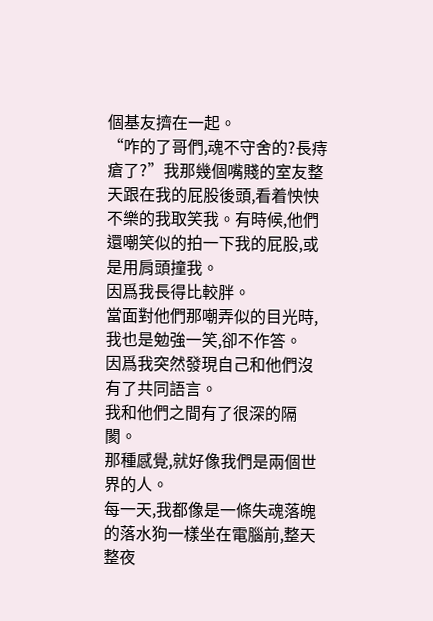個基友擠在一起。
“咋的了哥們,魂不守舍的?長痔瘡了?”我那幾個嘴賤的室友整天跟在我的屁股後頭,看着怏怏不樂的我取笑我。有時候,他們還嘲笑似的拍一下我的屁股,或是用肩頭撞我。
因爲我長得比較胖。
當面對他們那嘲弄似的目光時,我也是勉強一笑,卻不作答。
因爲我突然發現自己和他們沒有了共同語言。
我和他們之間有了很深的隔閡。
那種感覺,就好像我們是兩個世界的人。
每一天,我都像是一條失魂落魄的落水狗一樣坐在電腦前,整天整夜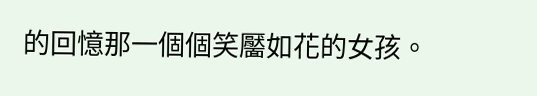的回憶那一個個笑靨如花的女孩。